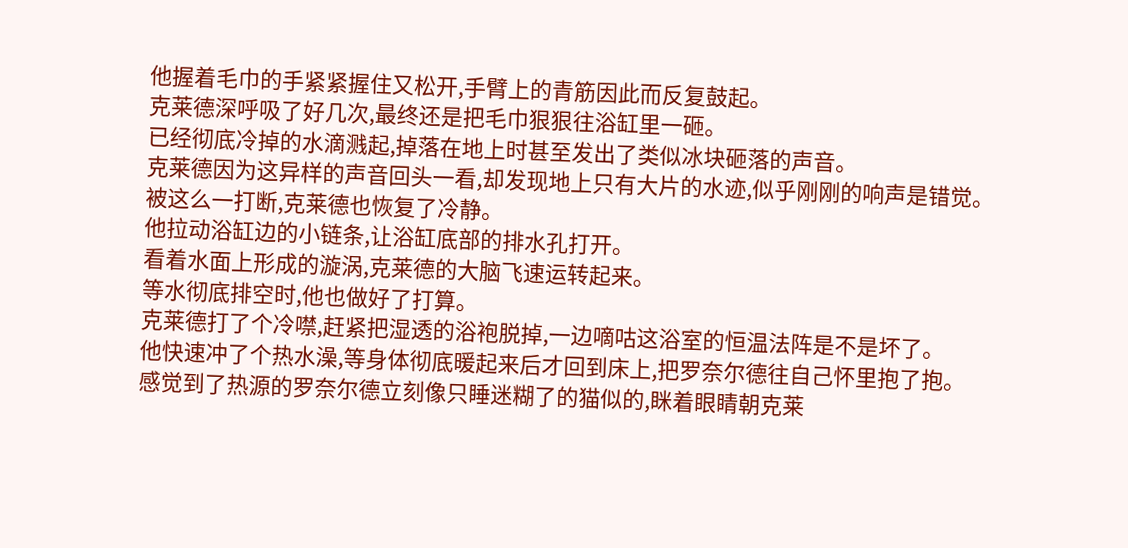他握着毛巾的手紧紧握住又松开,手臂上的青筋因此而反复鼓起。
克莱德深呼吸了好几次,最终还是把毛巾狠狠往浴缸里一砸。
已经彻底冷掉的水滴溅起,掉落在地上时甚至发出了类似冰块砸落的声音。
克莱德因为这异样的声音回头一看,却发现地上只有大片的水迹,似乎刚刚的响声是错觉。
被这么一打断,克莱德也恢复了冷静。
他拉动浴缸边的小链条,让浴缸底部的排水孔打开。
看着水面上形成的漩涡,克莱德的大脑飞速运转起来。
等水彻底排空时,他也做好了打算。
克莱德打了个冷噤,赶紧把湿透的浴袍脱掉,一边嘀咕这浴室的恒温法阵是不是坏了。
他快速冲了个热水澡,等身体彻底暖起来后才回到床上,把罗奈尔德往自己怀里抱了抱。
感觉到了热源的罗奈尔德立刻像只睡迷糊了的猫似的,眯着眼睛朝克莱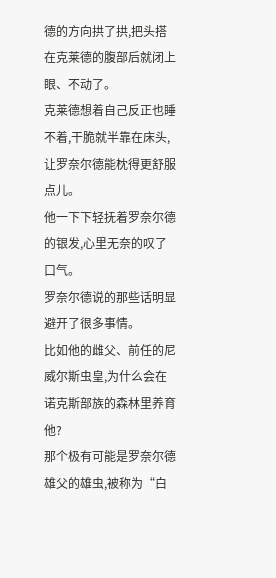德的方向拱了拱,把头搭在克莱德的腹部后就闭上眼、不动了。
克莱德想着自己反正也睡不着,干脆就半靠在床头,让罗奈尔德能枕得更舒服点儿。
他一下下轻抚着罗奈尔德的银发,心里无奈的叹了口气。
罗奈尔德说的那些话明显避开了很多事情。
比如他的雌父、前任的尼威尔斯虫皇,为什么会在诺克斯部族的森林里养育他?
那个极有可能是罗奈尔德雄父的雄虫,被称为“白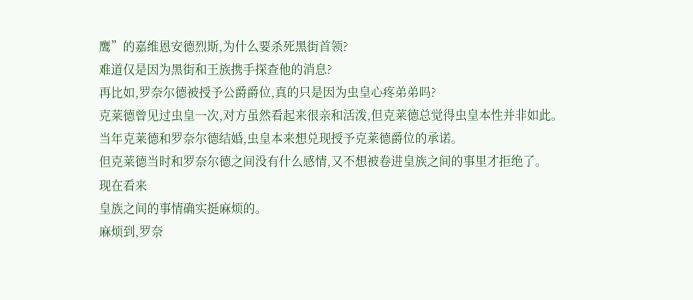鹰”的嘉维恩安德烈斯,为什么要杀死黑街首领?
难道仅是因为黑街和王族携手探查他的消息?
再比如,罗奈尔德被授予公爵爵位,真的只是因为虫皇心疼弟弟吗?
克莱德曾见过虫皇一次,对方虽然看起来很亲和活泼,但克莱德总觉得虫皇本性并非如此。
当年克莱德和罗奈尔德结婚,虫皇本来想兑现授予克莱德爵位的承诺。
但克莱德当时和罗奈尔德之间没有什么感情,又不想被卷进皇族之间的事里才拒绝了。
现在看来
皇族之间的事情确实挺麻烦的。
麻烦到,罗奈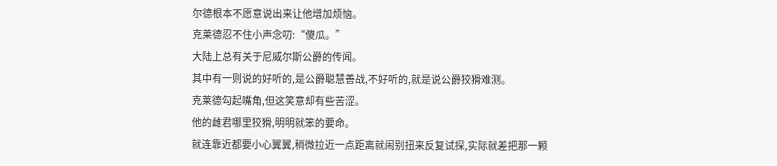尔德根本不愿意说出来让他增加烦恼。
克莱德忍不住小声念叨:“傻瓜。”
大陆上总有关于尼威尔斯公爵的传闻。
其中有一则说的好听的,是公爵聪慧善战,不好听的,就是说公爵狡猾难测。
克莱德勾起嘴角,但这笑意却有些苦涩。
他的雌君哪里狡猾,明明就笨的要命。
就连靠近都要小心翼翼,稍微拉近一点距离就闹别扭来反复试探,实际就差把那一颗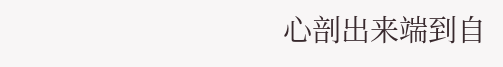心剖出来端到自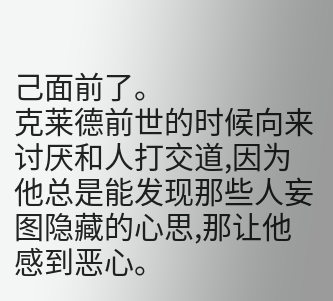己面前了。
克莱德前世的时候向来讨厌和人打交道,因为他总是能发现那些人妄图隐藏的心思,那让他感到恶心。